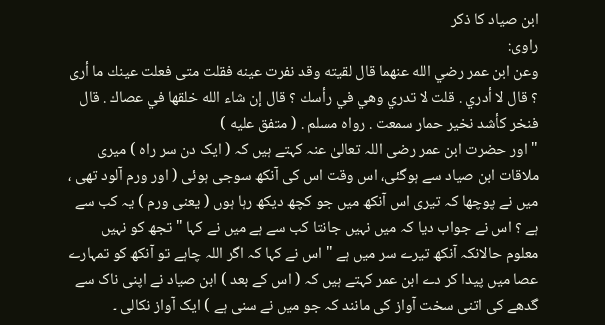ابن صیاد کا ذکر
راوی:
وعن ابن عمر رضي الله عنهما قال لقيته وقد نفرت عينه فقلت متى فعلت عينك ما أرى ؟ قال لا أدري . قلت لا تدري وهي في رأسك ؟ قال إن شاء الله خلقها في عصاك . قال فنخر كأشد نخير حمار سمعت . رواه مسلم . ( متفق عليه )
" اور حضرت ابن عمر رضی اللہ تعالیٰ عنہ کہتے ہیں کہ ( ایک دن سر راہ ) میری ملاقات ابن صیاد سے ہوگئی، اس وقت اس کی آنکھ سوجی ہوئی ( اور ورم آلود تھی ، میں نے پوچھا کہ تیری اس آنکھ میں جو کچھ دیکھ رہا ہوں ( یعنی ورم ) یہ کب سے ہے ؟ اس نے جواب دیا کہ میں نہیں جانتا کب سے ہے میں نے کہا " تجھ کو نہیں معلوم حالانکہ آنکھ تیرے سر میں ہے " اس نے کہا کہ اگر اللہ چاہے تو آنکھ کو تمہارے عصا میں پیدا کر دے ابن عمر کہتے ہیں کہ ( اس کے بعد ) ابن صیاد نے اپنی ناک سے گدھے کی اتنی سخت آواز کی مانند کہ جو میں نے سنی ہے ) ایک آواز نکالی ۔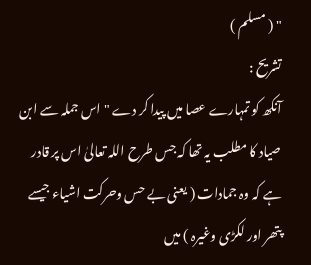" ( مسلم )
تشریح :
آنکھ کو تمہارے عصا میں پیدا کر دے " اس جملہ سے ابن صیاد کا مطلب یہ تھا کہ جس طرح اللہ تعالیٰ اس پر قادر ہے کہ وہ جمادات ( یعنی بے حس وحرکت اشیاء جیسے پتھر اور لکڑی وغیرہ ) میں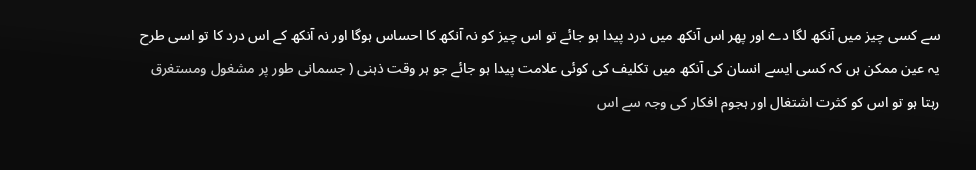سے کسی چیز میں آنکھ لگا دے اور پھر اس آنکھ میں درد پیدا ہو جائے تو اس چیز کو نہ آنکھ کا احساس ہوگا اور نہ آنکھ کے اس درد کا تو اسی طرح یہ عین ممکن ہں کہ کسی ایسے انسان کی آنکھ میں تکلیف کی کوئی علامت پیدا ہو جائے جو ہر وقت ذہنی ( جسمانی طور پر مشغول ومستغرق رہتا ہو تو اس کو کثرت اشتغال اور ہجوم افکار کی وجہ سے اس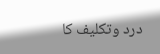درد وتکلیف کا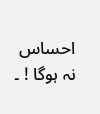احساس نہ ہوگا ! ۔